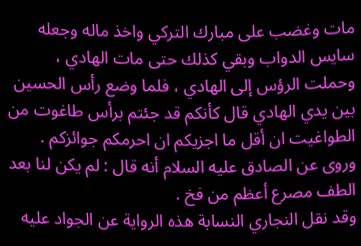مات وغضب على مبارك التركي واخذ ماله وجعله سايس الدواب وبقي كذلك حتى مات الهادي ، وحملت الرؤس إلى الهادي ، فلما وضع رأس الحسين بين يدي الهادي قال كأنكم قد جئتم برأس طاغوت من الطواغيت ان أقل ما اجزيكم ان احرمكم جوائزكم .
وروى عن الصادق عليه السلام أنه قال : لم يكن لنا بعد الطف مصرع أعظم من فخ .
وقد نقل النجاري النسابة هذه الرواية عن الجواد عليه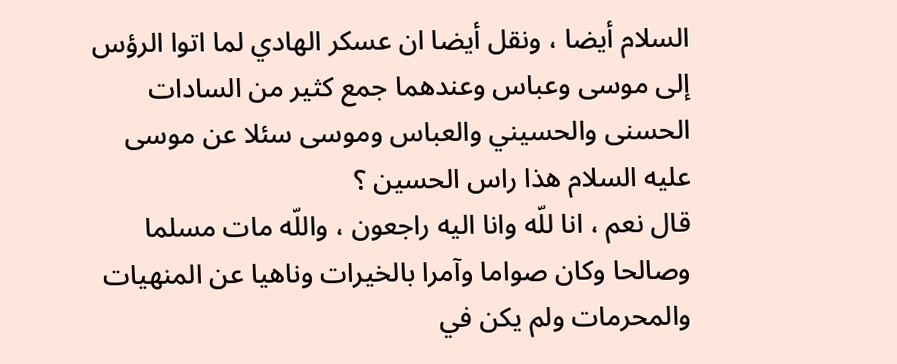السلام أيضا ، ونقل أيضا ان عسكر الهادي لما اتوا الرؤس إلى موسى وعباس وعندهما جمع كثير من السادات الحسنى والحسيني والعباس وموسى سئلا عن موسى عليه السلام هذا راس الحسين ؟
قال نعم ، انا للّه وانا اليه راجعون ، واللّه مات مسلما وصالحا وكان صواما وآمرا بالخيرات وناهيا عن المنهيات والمحرمات ولم يكن في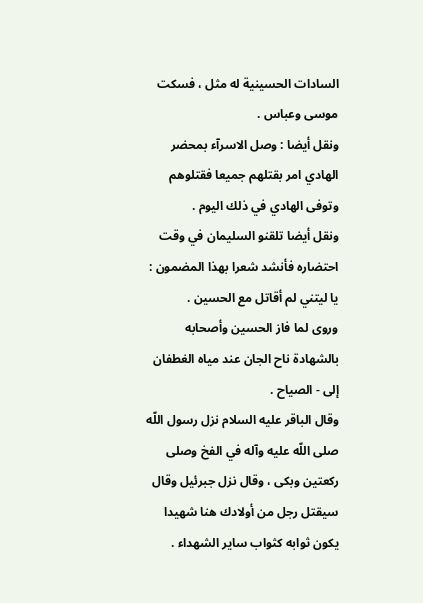السادات الحسينية له مثل ، فسكت موسى وعباس .
ونقل أيضا : وصل الاسرآء بمحضر الهادي امر بقتلهم جميعا فقتلوهم وتوفى الهادي في ذلك اليوم .
ونقل أيضا تلقنو السليمان في وقت احتضاره فأنشد شعرا بهذا المضمون :
يا ليتني لم أقاتل مع الحسين .
وروى لما فاز الحسين وأصحابه بالشهادة ناح الجان عند مياه الغطفان إلى - الصياح .
وقال الباقر عليه السلام نزل رسول اللّه صلى اللّه عليه وآله في الفخ وصلى ركعتين وبكى ، وقال نزل جبرئيل وقال سيقتل رجل من أولادك هنا شهيدا يكون ثوابه كثواب ساير الشهداء .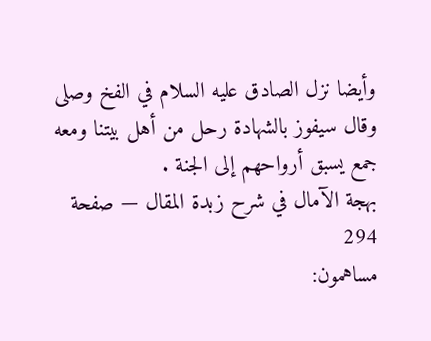وأيضا نزل الصادق عليه السلام في الفخ وصلى وقال سيفوز بالشهادة رحل من أهل بيتنا ومعه جمع يسبق أرواحهم إلى الجنة .
بهجة الآمال في شرح زبدة المقال — صفحة 294
مساهمون: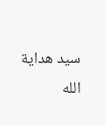سيد هداية الله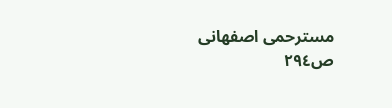مسترحمى اصفهانى
ص٢٩٤